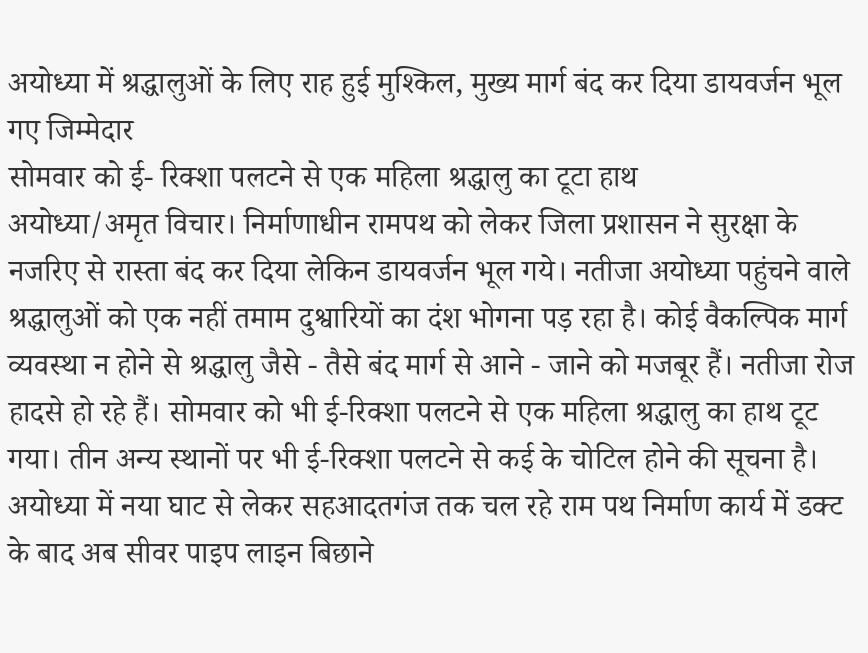अयोध्या में श्रद्धालुओं के लिए राह हुई मुश्किल, मुख्य मार्ग बंद कर दिया डायवर्जन भूल गए जिम्मेदार
सोमवार को ई- रिक्शा पलटने से एक महिला श्रद्धालु का टूटा हाथ
अयोध्या/अमृत विचार। निर्माणाधीन रामपथ को लेकर जिला प्रशासन ने सुरक्षा के नजरिए से रास्ता बंद कर दिया लेकिन डायवर्जन भूल गये। नतीजा अयोध्या पहुंचने वाले श्रद्धालुओं को एक नहीं तमाम दुश्वारियों का दंश भोगना पड़ रहा है। कोई वैकल्पिक मार्ग व्यवस्था न होने से श्रद्धालु जैसे - तैसे बंद मार्ग से आने - जाने को मजबूर हैं। नतीजा रोज हादसे हो रहे हैं। सोमवार को भी ई-रिक्शा पलटने से एक महिला श्रद्धालु का हाथ टूट गया। तीन अन्य स्थानों पर भी ई-रिक्शा पलटने से कई के चोटिल होने की सूचना है।
अयोध्या में नया घाट से लेकर सहआदतगंज तक चल रहे राम पथ निर्माण कार्य में डक्ट के बाद अब सीवर पाइप लाइन बिछाने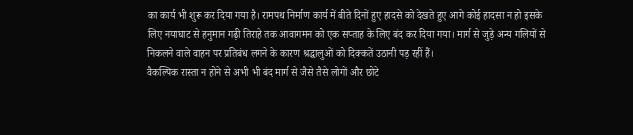का कार्य भी शुरू कर दिया गया है। रामपथ निर्माण कार्य में बीते दिनों हुए हादसे को देखते हुए आगे कोई हादसा न हो इसके लिए नयाघाट से हनुमान गढ़ी तिराहे तक आवागमन को एक सप्ताह के लिए बंद कर दिया गया। मार्ग से जुड़े अन्य गलियों से निकलने वाले वाहन पर प्रतिबंध लगने के कारण श्रद्धालुओं को दिक्कतें उठानी पड़ रहीं हैं।
वैकल्पिक रास्ता न होने से अभी भी बंद मार्ग से जैसे तैसे लोगों और छोटे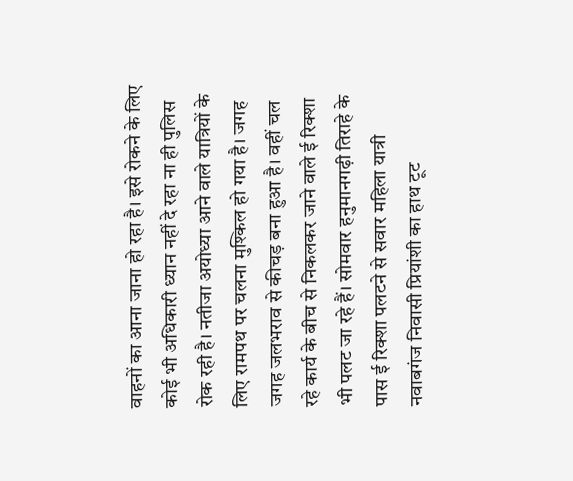वाहनों का आना जाना हो रहा है। इसे रोकने के लिए कोई भी अधिकारी ध्यान नहीं दे रहा ना ही पुलिस रोक रही है। नतीजा अयोध्या आने वाले यात्रियों के लिए रामपथ पर चलना मुश्किल हो गया है। जगह जगह जलभराव से कीचड़ बना हुआ है। वहीं चल रहे कार्य के बीच से निकलकर जाने वाले ई रिक्शा भी पलट जा रहे हैं। सोमवार हनुमानगढ़ी तिराहे के पास ई रिक्शा पलटने से सवार महिला यात्री नवाबगंज निवासी प्रियांशी का हाथ टूट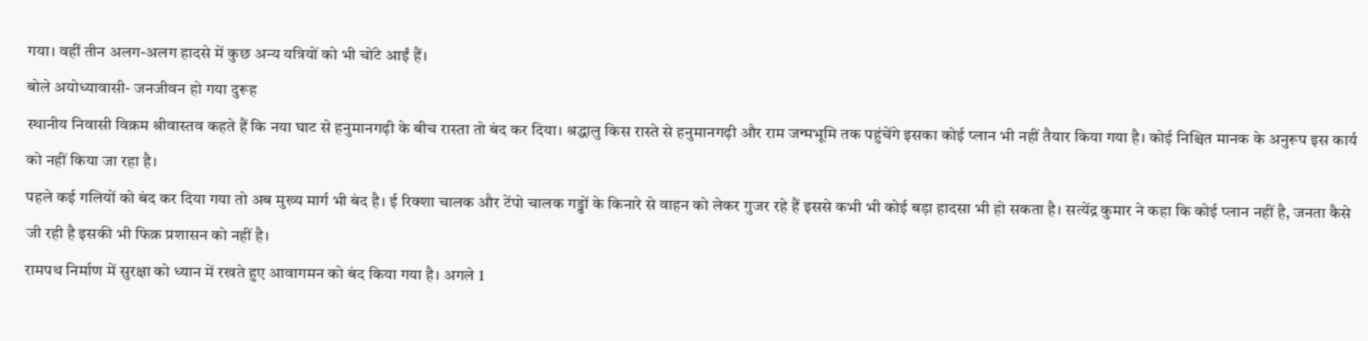गया। वहीं तीन अलग-अलग हादसे में कुछ अन्य यत्रियों को भी चोंटे आईं हैं।
बोले अयोध्यावासी- जनजीवन हो गया दुरूह
स्थानीय निवासी विक्रम श्रीवास्तव कहते हैं कि नया घाट से हनुमानगढ़ी के बीच रास्ता तो बंद कर दिया। श्रद्धालु किस रास्ते से हनुमानगढ़ी और राम जन्मभूमि तक पहुंचेंगे इसका कोई प्लान भी नहीं तैयार किया गया है। कोई निश्चित मानक के अनुरूप इस कार्य को नहीं किया जा रहा है।
पहले कई गलियों को बंद कर दिया गया तो अब मुख्य मार्ग भी बंद है। ई रिक्शा चालक और टेंपो चालक गड्ढों के किनारे से वाहन को लेकर गुजर रहे हैं इससे कभी भी कोई बड़ा हादसा भी हो सकता है। सत्येंद्र कुमार ने कहा कि कोई प्लान नहीं है, जनता कैसे जी रही है इसकी भी फिक्र प्रशासन को नहीं है।
रामपथ निर्माण में सुरक्षा को ध्यान में रखते हुए आवागमन को बंद किया गया है। अगले 1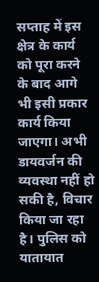सप्ताह में इस क्षेत्र के कार्य को पूरा करने के बाद आगे भी इसी प्रकार कार्य किया जाएगा। अभी डायवर्जन की व्यवस्था नहीं हो सकी है, विचार किया जा रहा है। पुलिस को यातायात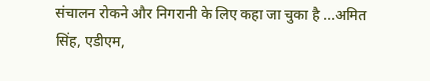संचालन रोकने और निगरानी के लिए कहा जा चुका है ...अमित सिंह, एडीएम,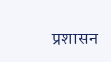प्रशासन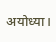अयोध्या।